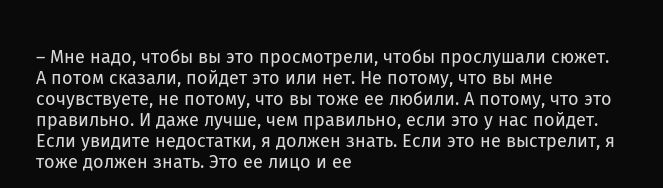– Мне надо, чтобы вы это просмотрели, чтобы прослушали сюжет. А потом сказали, пойдет это или нет. Не потому, что вы мне сочувствуете, не потому, что вы тоже ее любили. А потому, что это правильно. И даже лучше, чем правильно, если это у нас пойдет. Если увидите недостатки, я должен знать. Если это не выстрелит, я тоже должен знать. Это ее лицо и ее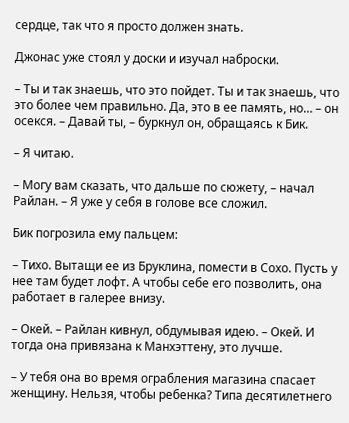сердце, так что я просто должен знать.

Джонас уже стоял у доски и изучал наброски.

– Ты и так знаешь, что это пойдет. Ты и так знаешь, что это более чем правильно. Да, это в ее память, но… – он осекся. – Давай ты, – буркнул он, обращаясь к Бик.

– Я читаю.

– Могу вам сказать, что дальше по сюжету, – начал Райлан. – Я уже у себя в голове все сложил.

Бик погрозила ему пальцем:

– Тихо. Вытащи ее из Бруклина, помести в Сохо. Пусть у нее там будет лофт. А чтобы себе его позволить, она работает в галерее внизу.

– Окей. – Райлан кивнул, обдумывая идею. – Окей. И тогда она привязана к Манхэттену, это лучше.

– У тебя она во время ограбления магазина спасает женщину. Нельзя, чтобы ребенка? Типа десятилетнего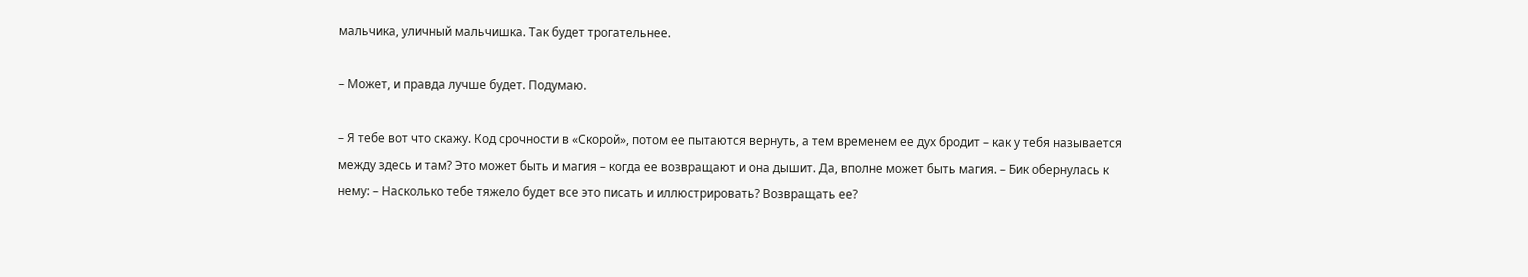мальчика, уличный мальчишка. Так будет трогательнее.

– Может, и правда лучше будет. Подумаю.

– Я тебе вот что скажу. Код срочности в «Скорой», потом ее пытаются вернуть, а тем временем ее дух бродит – как у тебя называется между здесь и там? Это может быть и магия – когда ее возвращают и она дышит. Да, вполне может быть магия. – Бик обернулась к нему: – Насколько тебе тяжело будет все это писать и иллюстрировать? Возвращать ее?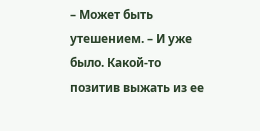– Может быть утешением. – И уже было. Какой-то позитив выжать из ее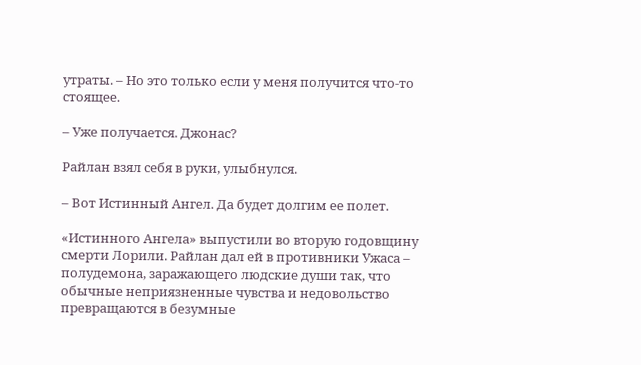утраты. – Но это только если у меня получится что-то стоящее.

– Уже получается. Джонас?

Райлан взял себя в руки, улыбнулся.

– Вот Истинный Ангел. Да будет долгим ее полет.

«Истинного Ангела» выпустили во вторую годовщину смерти Лорили. Райлан дал ей в противники Ужаса – полудемона, заражающего людские души так, что обычные неприязненные чувства и недовольство превращаются в безумные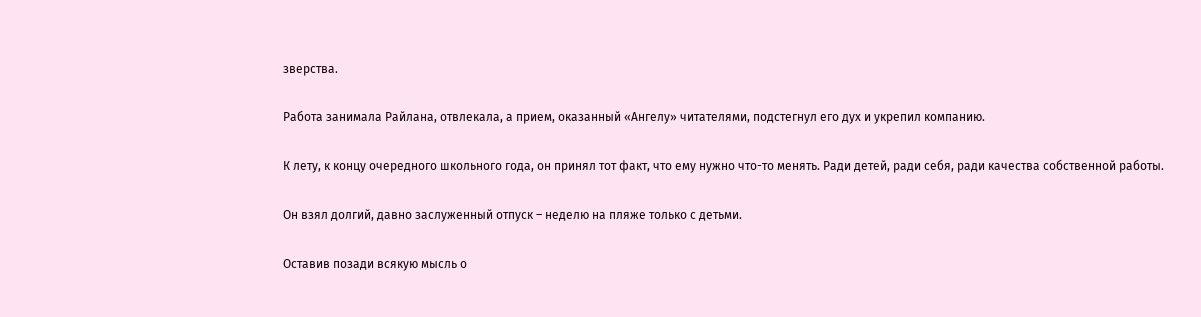зверства.

Работа занимала Райлана, отвлекала, а прием, оказанный «Ангелу» читателями, подстегнул его дух и укрепил компанию.

К лету, к концу очередного школьного года, он принял тот факт, что ему нужно что-то менять. Ради детей, ради себя, ради качества собственной работы.

Он взял долгий, давно заслуженный отпуск – неделю на пляже только с детьми.

Оставив позади всякую мысль о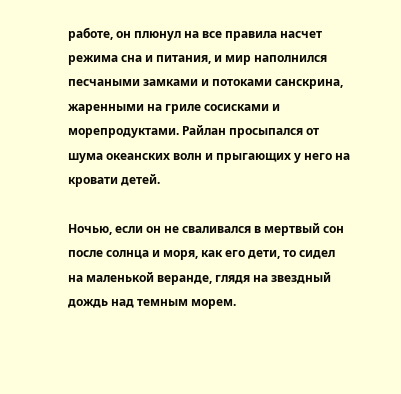работе, он плюнул на все правила насчет режима сна и питания, и мир наполнился песчаными замками и потоками санскрина, жаренными на гриле сосисками и морепродуктами. Райлан просыпался от шума океанских волн и прыгающих у него на кровати детей.

Ночью, если он не сваливался в мертвый сон после солнца и моря, как его дети, то сидел на маленькой веранде, глядя на звездный дождь над темным морем.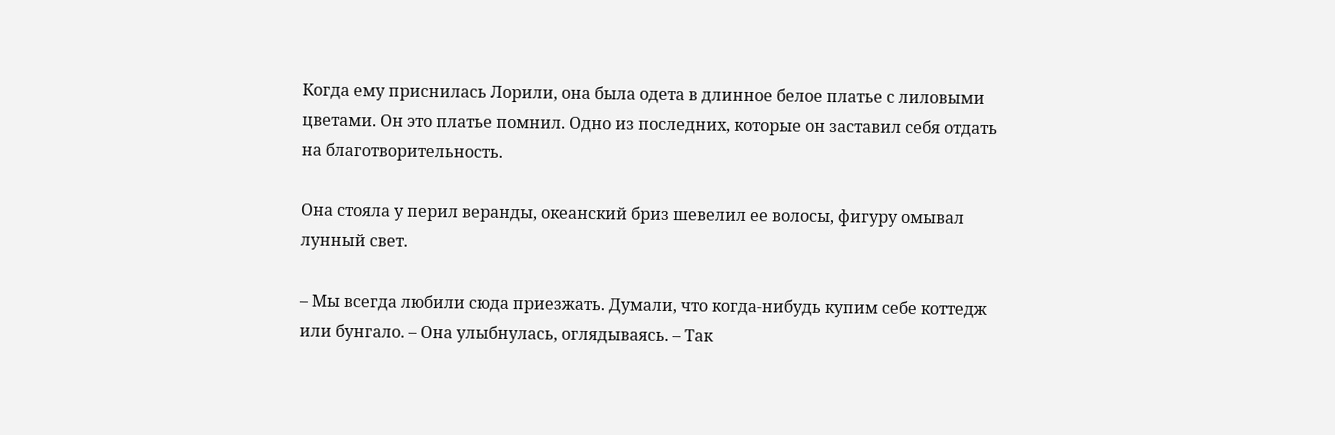Когда ему приснилась Лорили, она была одета в длинное белое платье с лиловыми цветами. Он это платье помнил. Одно из последних, которые он заставил себя отдать на благотворительность.

Она стояла у перил веранды, океанский бриз шевелил ее волосы, фигуру омывал лунный свет.

– Мы всегда любили сюда приезжать. Думали, что когда-нибудь купим себе коттедж или бунгало. – Она улыбнулась, оглядываясь. – Так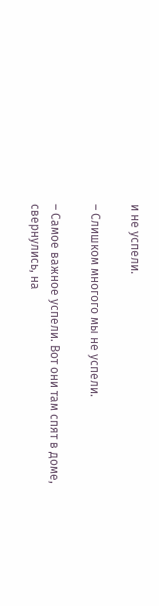и не успели.

– Слишком многого мы не успели.

– Самое важное успели. Вот они там спят в доме, свернулись, на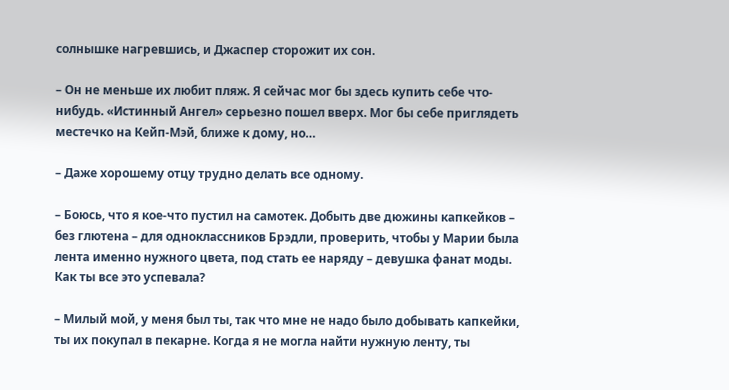солнышке нагревшись, и Джаспер сторожит их сон.

– Он не меньше их любит пляж. Я сейчас мог бы здесь купить себе что-нибудь. «Истинный Ангел» серьезно пошел вверх. Мог бы себе приглядеть местечко на Кейп-Мэй, ближе к дому, но…

– Даже хорошему отцу трудно делать все одному.

– Боюсь, что я кое-что пустил на самотек. Добыть две дюжины капкейков – без глютена – для одноклассников Брэдли, проверить, чтобы у Марии была лента именно нужного цвета, под стать ее наряду – девушка фанат моды. Как ты все это успевала?

– Милый мой, у меня был ты, так что мне не надо было добывать капкейки, ты их покупал в пекарне. Когда я не могла найти нужную ленту, ты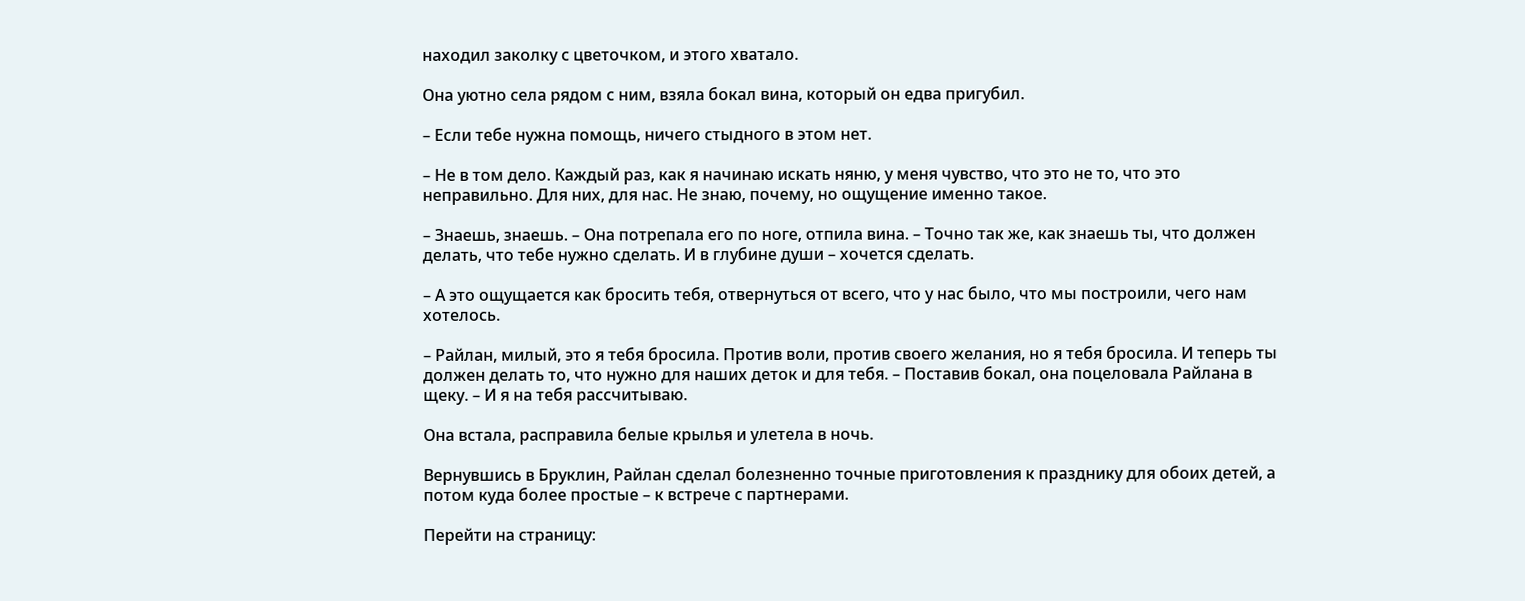находил заколку с цветочком, и этого хватало.

Она уютно села рядом с ним, взяла бокал вина, который он едва пригубил.

– Если тебе нужна помощь, ничего стыдного в этом нет.

– Не в том дело. Каждый раз, как я начинаю искать няню, у меня чувство, что это не то, что это неправильно. Для них, для нас. Не знаю, почему, но ощущение именно такое.

– Знаешь, знаешь. – Она потрепала его по ноге, отпила вина. – Точно так же, как знаешь ты, что должен делать, что тебе нужно сделать. И в глубине души – хочется сделать.

– А это ощущается как бросить тебя, отвернуться от всего, что у нас было, что мы построили, чего нам хотелось.

– Райлан, милый, это я тебя бросила. Против воли, против своего желания, но я тебя бросила. И теперь ты должен делать то, что нужно для наших деток и для тебя. – Поставив бокал, она поцеловала Райлана в щеку. – И я на тебя рассчитываю.

Она встала, расправила белые крылья и улетела в ночь.

Вернувшись в Бруклин, Райлан сделал болезненно точные приготовления к празднику для обоих детей, а потом куда более простые – к встрече с партнерами.

Перейти на страницу: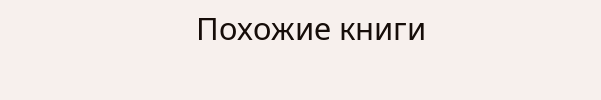Похожие книги